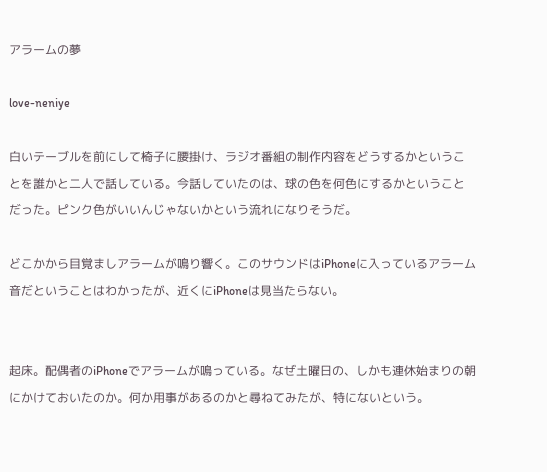アラームの夢

love-neniye

白いテーブルを前にして椅子に腰掛け、ラジオ番組の制作内容をどうするかということを誰かと二人で話している。今話していたのは、球の色を何色にするかということだった。ピンク色がいいんじゃないかという流れになりそうだ。

どこかから目覚ましアラームが鳴り響く。このサウンドはiPhoneに入っているアラーム音だということはわかったが、近くにiPhoneは見当たらない。


起床。配偶者のiPhoneでアラームが鳴っている。なぜ土曜日の、しかも連休始まりの朝にかけておいたのか。何か用事があるのかと尋ねてみたが、特にないという。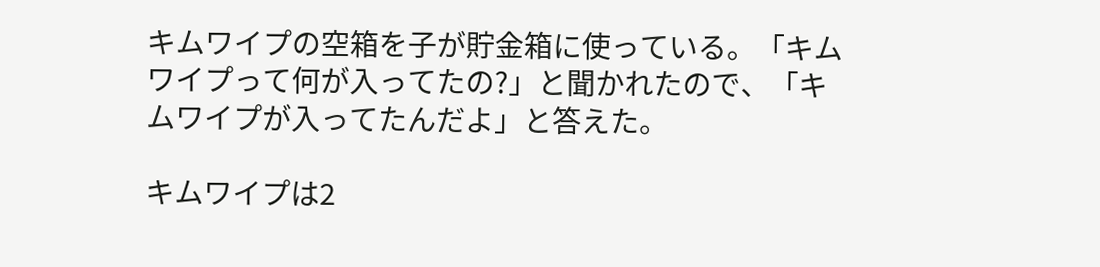キムワイプの空箱を子が貯金箱に使っている。「キムワイプって何が入ってたの?」と聞かれたので、「キムワイプが入ってたんだよ」と答えた。

キムワイプは2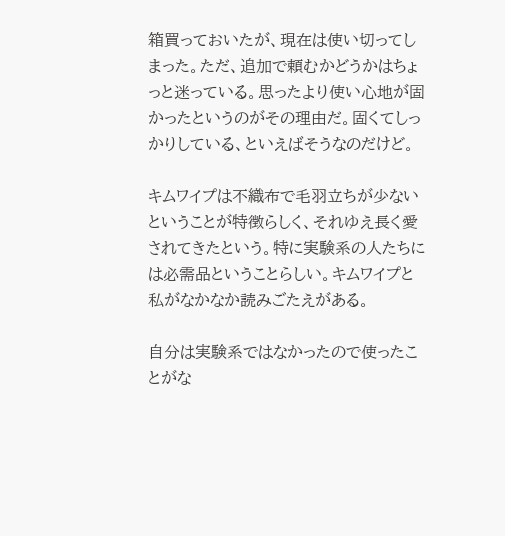箱買っておいたが、現在は使い切ってしまった。ただ、追加で頼むかどうかはちょっと迷っている。思ったより使い心地が固かったというのがその理由だ。固くてしっかりしている、といえばそうなのだけど。

キムワイプは不織布で毛羽立ちが少ないということが特徴らしく、それゆえ長く愛されてきたという。特に実験系の人たちには必需品ということらしい。キムワイプと私がなかなか読みごたえがある。

自分は実験系ではなかったので使ったことがな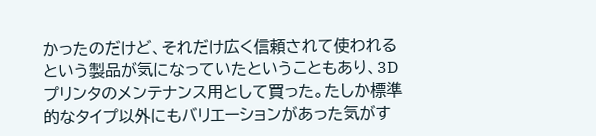かったのだけど、それだけ広く信頼されて使われるという製品が気になっていたということもあり、3Dプリンタのメンテナンス用として買った。たしか標準的なタイプ以外にもバリエーションがあった気がす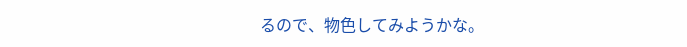るので、物色してみようかな。